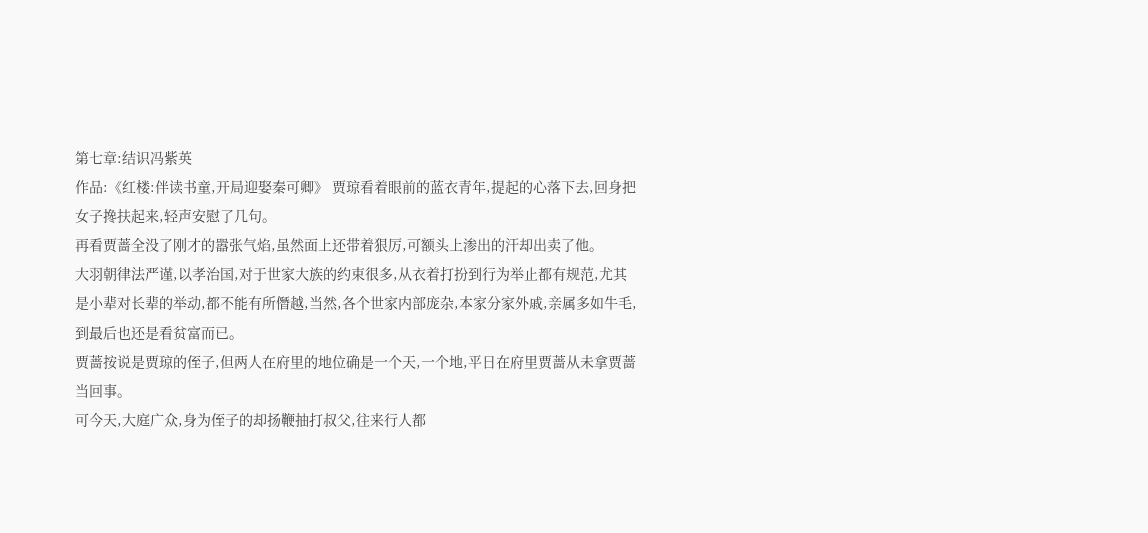第七章:结识冯紫英
作品:《红楼:伴读书童,开局迎娶秦可卿》 贾琼看着眼前的蓝衣青年,提起的心落下去,回身把女子搀扶起来,轻声安慰了几句。
再看贾蔷全没了刚才的嚣张气焰,虽然面上还带着狠厉,可额头上渗出的汗却出卖了他。
大羽朝律法严谨,以孝治国,对于世家大族的约束很多,从衣着打扮到行为举止都有规范,尤其是小辈对长辈的举动,都不能有所僭越,当然,各个世家内部庞杂,本家分家外戚,亲属多如牛毛,到最后也还是看贫富而已。
贾蔷按说是贾琼的侄子,但两人在府里的地位确是一个天,一个地,平日在府里贾蔷从未拿贾蔷当回事。
可今天,大庭广众,身为侄子的却扬鞭抽打叔父,往来行人都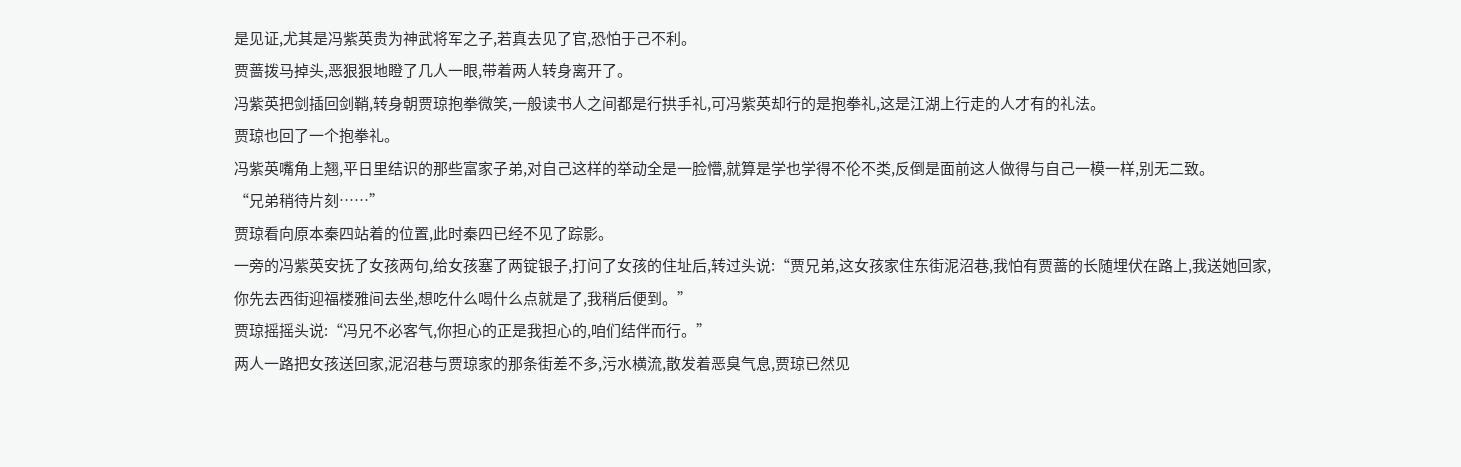是见证,尤其是冯紫英贵为神武将军之子,若真去见了官,恐怕于己不利。
贾蔷拨马掉头,恶狠狠地瞪了几人一眼,带着两人转身离开了。
冯紫英把剑插回剑鞘,转身朝贾琼抱拳微笑,一般读书人之间都是行拱手礼,可冯紫英却行的是抱拳礼,这是江湖上行走的人才有的礼法。
贾琼也回了一个抱拳礼。
冯紫英嘴角上翘,平日里结识的那些富家子弟,对自己这样的举动全是一脸懵,就算是学也学得不伦不类,反倒是面前这人做得与自己一模一样,别无二致。
“兄弟稍待片刻……”
贾琼看向原本秦四站着的位置,此时秦四已经不见了踪影。
一旁的冯紫英安抚了女孩两句,给女孩塞了两锭银子,打问了女孩的住址后,转过头说:“贾兄弟,这女孩家住东街泥沼巷,我怕有贾蔷的长随埋伏在路上,我送她回家,你先去西街迎福楼雅间去坐,想吃什么喝什么点就是了,我稍后便到。”
贾琼摇摇头说:“冯兄不必客气,你担心的正是我担心的,咱们结伴而行。”
两人一路把女孩送回家,泥沼巷与贾琼家的那条街差不多,污水横流,散发着恶臭气息,贾琼已然见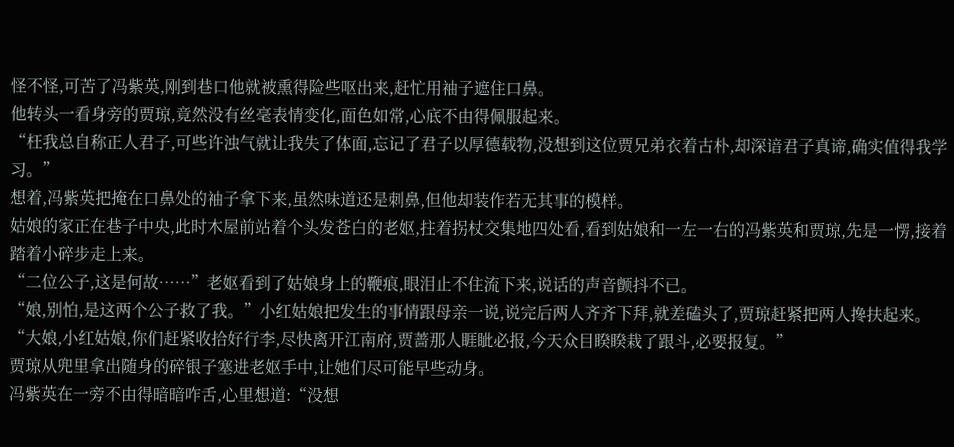怪不怪,可苦了冯紫英,刚到巷口他就被熏得险些呕出来,赶忙用袖子遮住口鼻。
他转头一看身旁的贾琼,竟然没有丝毫表情变化,面色如常,心底不由得佩服起来。
“枉我总自称正人君子,可些许浊气就让我失了体面,忘记了君子以厚德载物,没想到这位贾兄弟衣着古朴,却深谙君子真谛,确实值得我学习。”
想着,冯紫英把掩在口鼻处的袖子拿下来,虽然味道还是刺鼻,但他却装作若无其事的模样。
姑娘的家正在巷子中央,此时木屋前站着个头发苍白的老妪,拄着拐杖交集地四处看,看到姑娘和一左一右的冯紫英和贾琼,先是一愣,接着踏着小碎步走上来。
“二位公子,这是何故……”老妪看到了姑娘身上的鞭痕,眼泪止不住流下来,说话的声音颤抖不已。
“娘,别怕,是这两个公子救了我。”小红姑娘把发生的事情跟母亲一说,说完后两人齐齐下拜,就差磕头了,贾琼赶紧把两人搀扶起来。
“大娘,小红姑娘,你们赶紧收拾好行李,尽快离开江南府,贾蔷那人睚眦必报,今天众目睽睽栽了跟斗,必要报复。”
贾琼从兜里拿出随身的碎银子塞进老妪手中,让她们尽可能早些动身。
冯紫英在一旁不由得暗暗咋舌,心里想道:“没想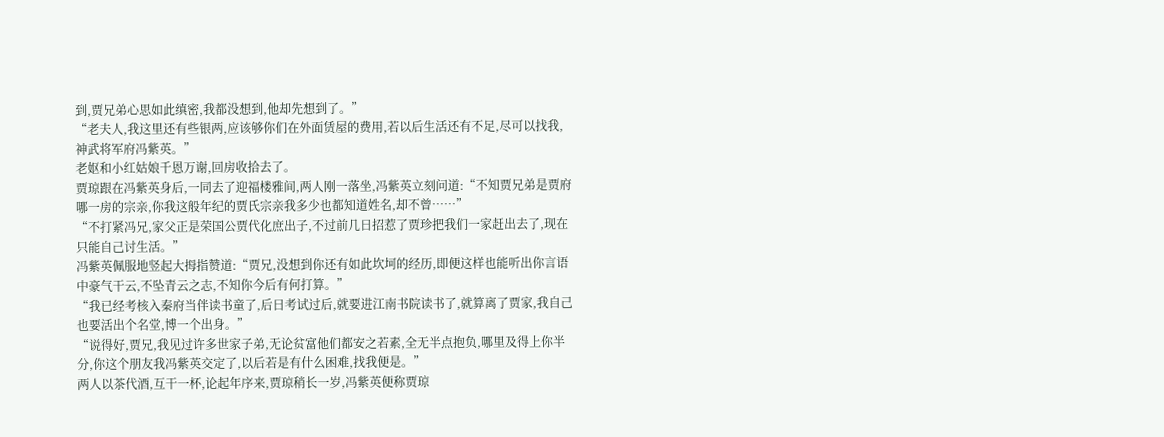到,贾兄弟心思如此缜密,我都没想到,他却先想到了。”
“老夫人,我这里还有些银两,应该够你们在外面赁屋的费用,若以后生活还有不足,尽可以找我,神武将军府冯紫英。”
老妪和小红姑娘千恩万谢,回房收拾去了。
贾琼跟在冯紫英身后,一同去了迎福楼雅间,两人刚一落坐,冯紫英立刻问道:“不知贾兄弟是贾府哪一房的宗亲,你我这般年纪的贾氏宗亲我多少也都知道姓名,却不曾……”
“不打紧冯兄,家父正是荣国公贾代化庶出子,不过前几日招惹了贾珍把我们一家赶出去了,现在只能自己讨生活。”
冯紫英佩服地竖起大拇指赞道:“贾兄,没想到你还有如此坎坷的经历,即便这样也能听出你言语中豪气干云,不坠青云之志,不知你今后有何打算。”
“我已经考核入秦府当伴读书童了,后日考试过后,就要进江南书院读书了,就算离了贾家,我自己也要活出个名堂,博一个出身。”
“说得好,贾兄,我见过许多世家子弟,无论贫富他们都安之若素,全无半点抱负,哪里及得上你半分,你这个朋友我冯紫英交定了,以后若是有什么困难,找我便是。”
两人以茶代酒,互干一杯,论起年序来,贾琼稍长一岁,冯紫英便称贾琼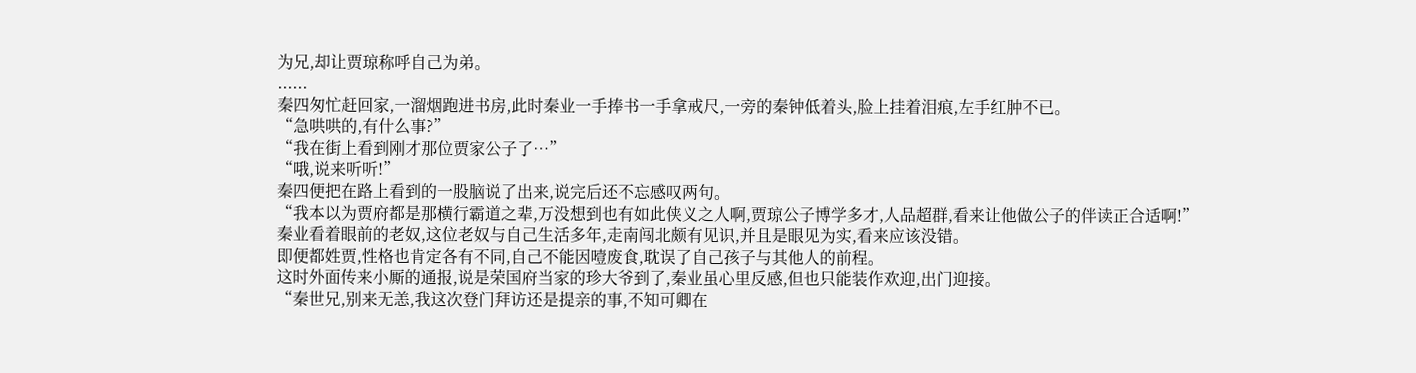为兄,却让贾琼称呼自己为弟。
......
秦四匆忙赶回家,一溜烟跑进书房,此时秦业一手捧书一手拿戒尺,一旁的秦钟低着头,脸上挂着泪痕,左手红肿不已。
“急哄哄的,有什么事?”
“我在街上看到刚才那位贾家公子了…”
“哦,说来听听!”
秦四便把在路上看到的一股脑说了出来,说完后还不忘感叹两句。
“我本以为贾府都是那横行霸道之辈,万没想到也有如此侠义之人啊,贾琼公子博学多才,人品超群,看来让他做公子的伴读正合适啊!”
秦业看着眼前的老奴,这位老奴与自己生活多年,走南闯北颇有见识,并且是眼见为实,看来应该没错。
即便都姓贾,性格也肯定各有不同,自己不能因噎废食,耽误了自己孩子与其他人的前程。
这时外面传来小厮的通报,说是荣国府当家的珍大爷到了,秦业虽心里反感,但也只能装作欢迎,出门迎接。
“秦世兄,别来无恙,我这次登门拜访还是提亲的事,不知可卿在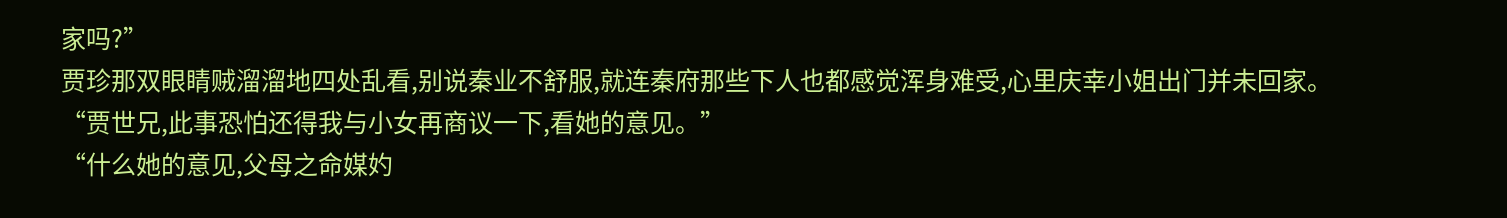家吗?”
贾珍那双眼睛贼溜溜地四处乱看,别说秦业不舒服,就连秦府那些下人也都感觉浑身难受,心里庆幸小姐出门并未回家。
“贾世兄,此事恐怕还得我与小女再商议一下,看她的意见。”
“什么她的意见,父母之命媒妁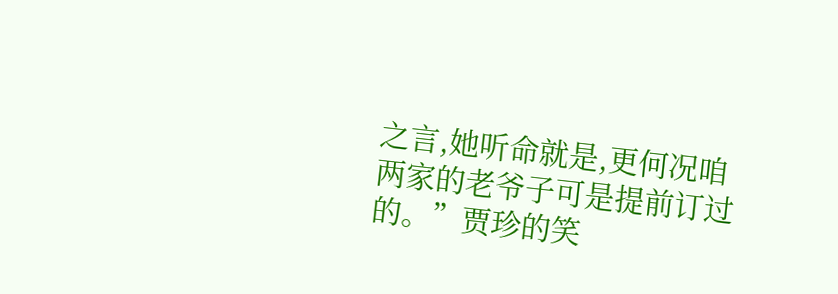之言,她听命就是,更何况咱两家的老爷子可是提前订过的。”贾珍的笑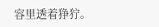容里透着狰狞。